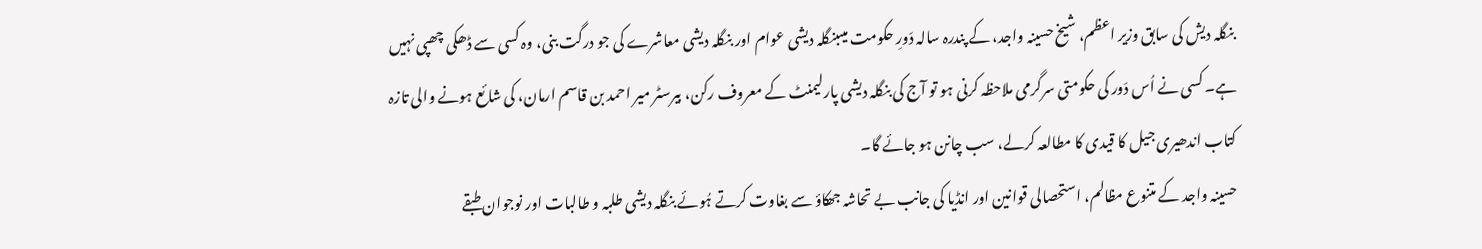بنگلہ دیش کی سابق وزیر اعظم، شیخ حسینہ واجد، کے پندرہ سالہ دَورِ حکومت میںبنگلہ دیشی عوام اور بنگلہ دیشی معاشرے کی جو درگت بنی، وہ کسی سے ڈھکی چھپی نہیں ہے۔ کسی نے اُس دَور کی حکومتی سرگرمی ملاحظہ کرنی ہو تو آج کی بنگلہ دیشی پارلیمنٹ کے معروف رکن، بیرسٹر میر احمد بن قاسم ارمان، کی شائع ہونے والی تازہ کتاب اندھیری جیل کا قیدی کا مطالعہ کرلے، سب چانن ہو جائے گا۔
حسینہ واجد کے متنوع مظالم، استحصالی قوانین اور انڈیا کی جانب بے تحاشہ جھکاؤ سے بغاوت کرتے ہُوئے بنگلہ دیشی طلبہ و طالبات اور نوجوان طبقے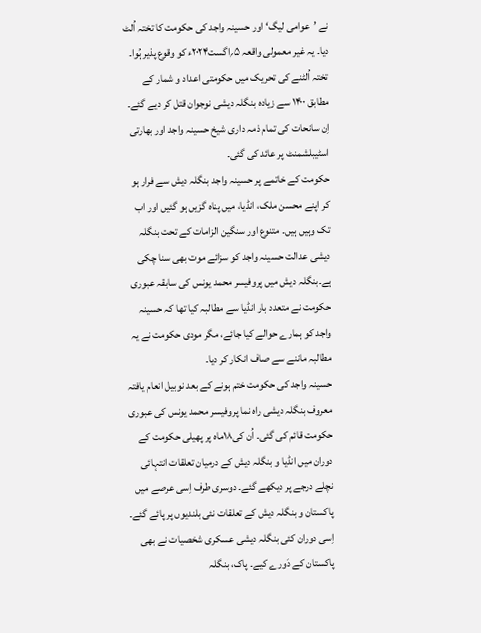نے ’عوامی لیگ‘ اور حسینہ واجد کی حکومت کا تختہ اُلٹ دیا۔ یہ غیر معمولی واقعہ ۵؍اگست۲۰۲۴ء کو وقوع پذیر ہُوا۔ تختہ اُلٹنے کی تحریک میں حکومتی اعداد و شمار کے مطابق ۱۴۰۰ سے زیادہ بنگلہ دیشی نوجوان قتل کر دیے گئے۔ اِن سانحات کی تمام ذمہ داری شیخ حسینہ واجد اور بھارتی اسٹیبلشمنٹ پر عائد کی گئی۔
حکومت کے خاتمے پر حسینہ واجد بنگلہ دیش سے فرار ہو کر اپنے محسن ملک، انڈیا، میں پناہ گزیں ہو گئیں اور اب تک وہیں ہیں۔ متنوع اور سنگین الزامات کے تحت بنگلہ دیشی عدالت حسینہ واجد کو سزائے موت بھی سنا چکی ہے۔بنگلہ دیش میں پروفیسر محمد یونس کی سابقہ عبوری حکومت نے متعدد بار انڈیا سے مطالبہ کیا تھا کہ حسینہ واجد کو ہمارے حوالے کیا جائے، مگر مودی حکومت نے یہ مطالبہ ماننے سے صاف انکار کر دیا۔
حسینہ واجد کی حکومت ختم ہونے کے بعد نوبیل انعام یافتہ معروف بنگلہ دیشی راہ نما پروفیسر محمد یونس کی عبوری حکومت قائم کی گئی۔ اُن کی۱۸ماہ پر پھیلی حکومت کے دوران میں انڈیا و بنگلہ دیش کے درمیان تعلقات انتہائی نچلے درجے پر دیکھے گئے۔ دوسری طرف اِسی عرصے میں پاکستان و بنگلہ دیش کے تعلقات نئی بلندیوں پر پائے گئے۔ اِسی دوران کئی بنگلہ دیشی عسکری شخصیات نے بھی پاکستان کے دَورے کیے۔ پاک، بنگلہ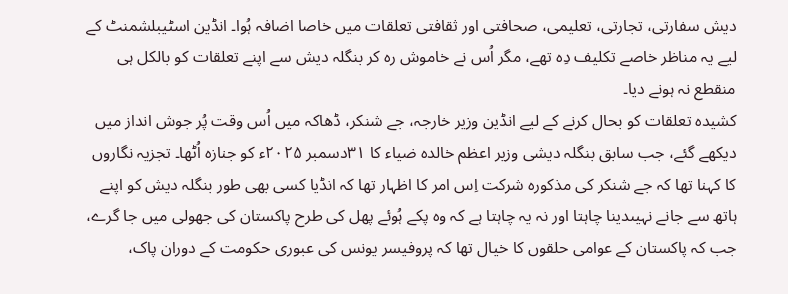دیش سفارتی، تجارتی، تعلیمی، صحافتی اور ثقافتی تعلقات میں خاصا اضافہ ہُوا۔ انڈین اسٹیبلشمنٹ کے لیے یہ مناظر خاصے تکلیف دِہ تھے، مگر اُس نے خاموش رہ کر بنگلہ دیش سے اپنے تعلقات کو بالکل ہی منقطع نہ ہونے دیا۔
کشیدہ تعلقات کو بحال کرنے کے لیے انڈین وزیر خارجہ، جے شنکر، ڈھاکہ میں اُس وقت پُر جوش انداز میں دیکھے گئے، جب سابق بنگلہ دیشی وزیر اعظم خالدہ ضیاء کا ۳۱دسمبر ۲۰۲۵ء کو جنازہ اُٹھا۔ تجزیہ نگاروں کا کہنا تھا کہ جے شنکر کی مذکورہ شرکت اِس امر کا اظہار تھا کہ انڈیا کسی بھی طور بنگلہ دیش کو اپنے ہاتھ سے جانے نہیںدینا چاہتا اور نہ یہ چاہتا ہے کہ وہ پکے ہُوئے پھل کی طرح پاکستان کی جھولی میں جا گرے، جب کہ پاکستان کے عوامی حلقوں کا خیال تھا کہ پروفیسر یونس کی عبوری حکومت کے دوران پاک،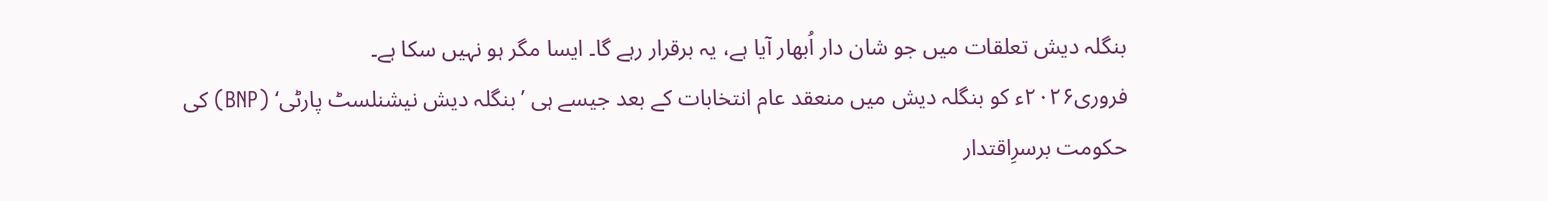بنگلہ دیش تعلقات میں جو شان دار اُبھار آیا ہے، یہ برقرار رہے گا۔ ایسا مگر ہو نہیں سکا ہے۔
فروری۲۰۲۶ء کو بنگلہ دیش میں منعقد عام انتخابات کے بعد جیسے ہی ’بنگلہ دیش نیشنلسٹ پارٹی‘ (BNP) کی حکومت برسرِاقتدار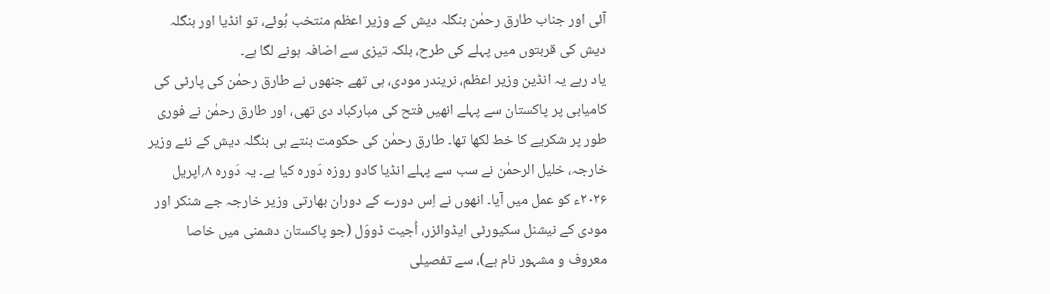آئی اور جناب طارق رحمٰن بنگلہ دیش کے وزیر اعظم منتخب ہُوئے، تو انڈیا اور بنگلہ دیش کی قربتوں میں پہلے کی طرح، بلکہ تیزی سے اضافہ ہونے لگا ہے۔
یاد رہے یہ انڈین وزیر اعظم، نریندر مودی، ہی تھے جنھوں نے طارق رحمٰن کی پارٹی کی کامیابی پر پاکستان سے پہلے انھیں فتح کی مبارکباد دی تھی، اور طارق رحمٰن نے فوری طور پر شکریے کا خط لکھا تھا۔ طارق رحمٰن کی حکومت بنتے ہی بنگلہ دیش کے نئے وزیر خارجہ، خلیل الرحمٰن نے سب سے پہلے انڈیا کادو روزہ دَورہ کیا ہے۔ یہ دَورہ ۸؍اپریل ۲۰۲۶ء کو عمل میں آیا۔ انھوں نے اِس دورے کے دوران بھارتی وزیر خارجہ جے شنکر اور مودی کے نیشنل سکیورٹی ایڈوائزر، اُجیت ڈووَل (جو پاکستان دشمنی میں خاصا معروف و مشہور نام ہے)، سے تفصیلی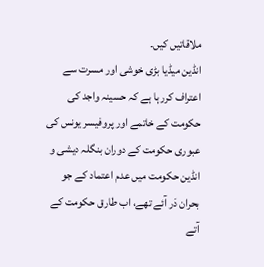ملاقاتیں کیں۔
انڈین میڈیا بڑی خوشی اور مسرت سے اعتراف کررہا ہے کہ حسینہ واجد کی حکومت کے خاتمے اور پروفیسر یونس کی عبوری حکومت کے دوران بنگلہ دیشی و انڈین حکومت میں عدم اعتماد کے جو بحران دَر آئے تھے، اب طارق حکومت کے آتے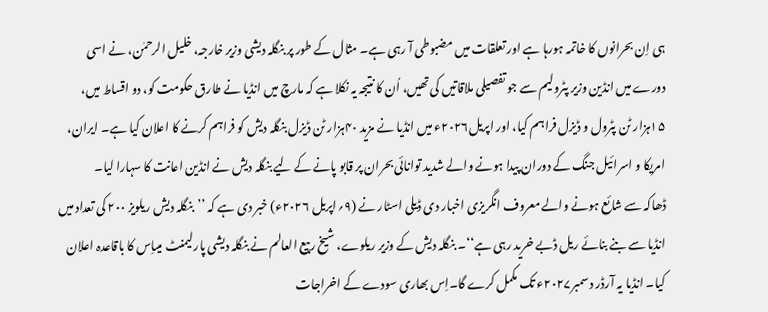ہی اِن بحرانوں کا خاتمہ ہورہا ہے اور تعلقات میں مضبوطی آ رہی ہے۔ مثال کے طور پر بنگلہ دیشی وزیر خارجہ، خلیل الرحمٰن، نے اسی دورے میں انڈین وزیر پٹرولیم سے جو تفصیلی ملاقاتیں کی تھیں، اُن کا نتیجہ یہ نکلا ہے کہ مارچ میں انڈیا نے طارق حکومت کو، دو اقساط میں، ۱۵ہزار ٹن پٹرول و ڈیزل فراہم کیا، اور اپریل۲۰۲۶ء میں انڈیا نے مزید ۴۰ہزار ٹن ڈیزل بنگلہ دیش کو فراہم کرنے کا اعلان کیا ہے۔ ایران، امریکا و اسرائیل جنگ کے دوران پیدا ہونے والے شدید توانائی بحران پر قابو پانے کے لیے بنگلہ دیش نے انڈین اعانت کا سہارا لیا۔
ڈھاکہ سے شائع ہونے والے معروف انگریزی اخبار دی ڈیلی اسٹار نے (۹؍اپریل ۲۰۲۶ء) خبر دی ہے کہ ’’بنگلہ دیش ریلویز ۲۰۰ کی تعداد میں انڈیا سے بنے بنائے ریل ڈبے خرید رہی ہے‘‘۔ بنگلہ دیش کے وزیر ریلوے، شیخ ربیع العالم نے بنگلہ دیشی پارلیمنٹ میںاِس کا باقاعدہ اعلان کیا۔ انڈیا یہ آرڈر دسمبر۲۰۲۷ء تک مکمل کرے گا۔اِس بھاری سودے کے اخراجات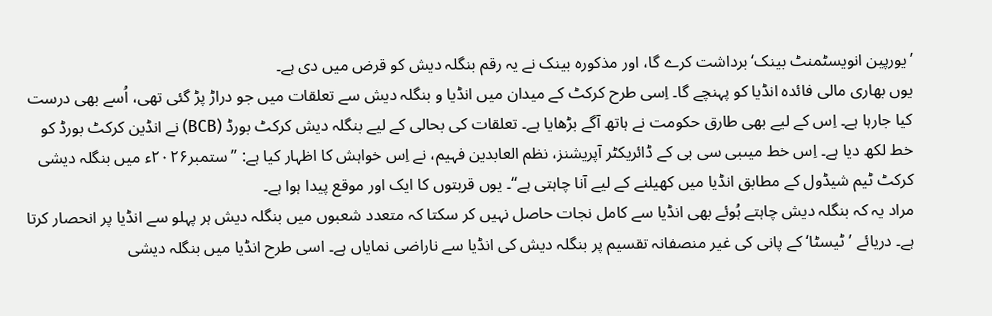’یورپین انویسٹمنٹ بینک‘ برداشت کرے گا، اور مذکورہ بینک نے یہ رقم بنگلہ دیش کو قرض میں دی ہے۔
یوں بھاری مالی فائدہ انڈیا کو پہنچے گا۔ اِسی طرح کرکٹ کے میدان میں انڈیا و بنگلہ دیش سے تعلقات میں جو دراڑ پڑ گئی تھی، اُسے بھی درست کیا جارہا ہے۔ اِس کے لیے بھی طارق حکومت نے ہاتھ آگے بڑھایا ہے۔ تعلقات کی بحالی کے لیے بنگلہ دیش کرکٹ بورڈ (BCB) نے انڈین کرکٹ بورڈ کو خط لکھ دیا ہے۔ اِس خط میںبی سی بی کے ڈائریکٹر آپریشنز، نظم العابدین فہیم، نے اِس خواہش کا اظہار کیا ہے: ’’ستمبر۲۰۲۶ء میں بنگلہ دیشی کرکٹ ٹیم شیڈول کے مطابق انڈیا میں کھیلنے کے لیے آنا چاہتی ہے‘‘۔ یوں قربتوں کا ایک اور موقع پیدا ہوا ہے۔
مراد یہ کہ بنگلہ دیش چاہتے ہُوئے بھی انڈیا سے کامل نجات حاصل نہیں کر سکتا کہ متعدد شعبوں میں بنگلہ دیش ہر پہلو سے انڈیا پر انحصار کرتا ہے۔ دریائے ’ٹیسٹا‘ کے پانی کی غیر منصفانہ تقسیم پر بنگلہ دیش کی انڈیا سے ناراضی نمایاں ہے۔ اسی طرح انڈیا میں بنگلہ دیشی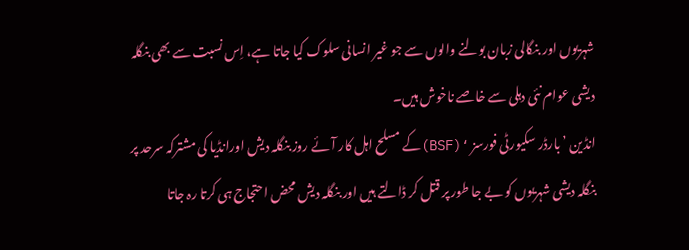شہریوں اور بنگالی زبان بولنے والوں سے جو غیر انسانی سلوک کیا جاتا ہے، اِس نسبت سے بھی بنگلہ دیشی عوام نئی دہلی سے خاصے ناخوش ہیں۔
انڈین ’بارڈر سکیورٹی فورسز ‘(BSF)کے مسلح اہل کار آئے روز بنگلہ دیش اورانڈیا کی مشترکہ سرحد پر بنگلہ دیشی شہریوں کو بے جا طور پر قتل کر ڈالتے ہیں اور بنگلہ دیش محض احتجاج ہی کرتا رہ جاتا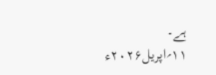ہے۔
۱۱؍اپریل۲۰۲۶ء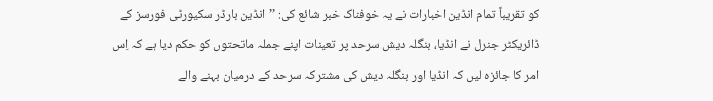کو تقریباً تمام انڈین اخبارات نے یہ خوفناک خبر شائع کی: ’’انڈین بارڈر سکیورٹی فورسز کے ڈائریکٹر جنرل نے انڈیا، بنگلہ دیش سرحد پر تعینات اپنے جملہ ماتحتوں کو حکم دیا ہے کہ اِس امر کا جائزہ لیں کہ انڈیا اور بنگلہ دیش کی مشترکہ سرحد کے درمیان بہنے والے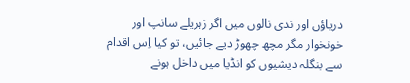دریاؤں اور ندی نالوں میں اگر زہریلے سانپ اور خونخوار مگر مچھ چھوڑ دیے جائیں، تو کیا اِس اقدام سے بنگلہ دیشیوں کو انڈیا میں داخل ہونے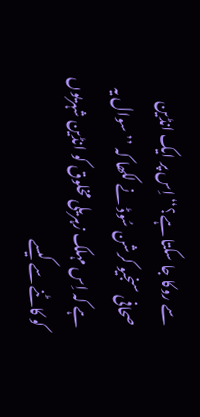سے روکا جا سکتا ہے؟‘‘اِس پر ایک انڈین صحافی سنجیو کرشن سُوڈ نے لکھا کہ ’’سوال یہ ہے کہ اِس مہلک زہریلی مخلوق کو انڈین شہریوں کو کاٹنے سے کیسے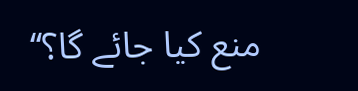منع کیا جائے گا؟‘‘